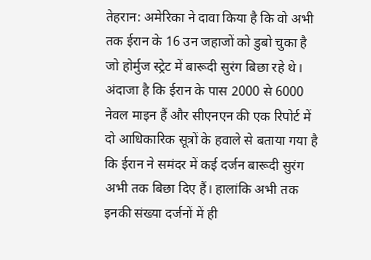तेहरान: अमेरिका ने दावा किया है कि वो अभी तक ईरान के 16 उन जहाजों को डुबो चुका है जो होर्मुज स्ट्रेट में बारूदी सुरंग बिछा रहे थे। अंदाजा है कि ईरान के पास 2000 से 6000 नेवल माइन हैं और सीएनएन की एक रिपोर्ट में दो आधिकारिक सूत्रों के हवाले से बताया गया है कि ईरान ने समंदर में कई दर्जन बारूदी सुरंग अभी तक बिछा दिए हैं। हालांकि अभी तक इनकी संख्या दर्जनों में ही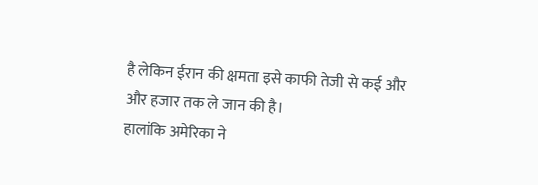है लेकिन ईरान की क्षमता इसे काफी तेजी से कई और और हजार तक ले जान की है।
हालांकि अमेरिका ने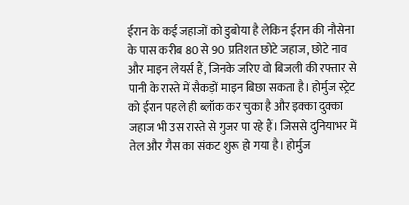ईरान के कई जहाजों को डुबोया है लेकिन ईरान की नौसेना के पास करीब 80 से 90 प्रतिशत छोटे जहाज, छोटे नाव और माइन लेयर्स हैं, जिनके जरिए वो बिजली की रफ्तार से पानी के रास्ते में सैकड़ों माइन बिछा सकता है। होर्मुज स्ट्रेट को ईरान पहले ही ब्लॉक कर चुका है और इक्का दुक्का जहाज भी उस रास्ते से गुजर पा रहे हैं। जिससे दुनियाभर में तेल और गैस का संकट शुरू हो गया है। होर्मुज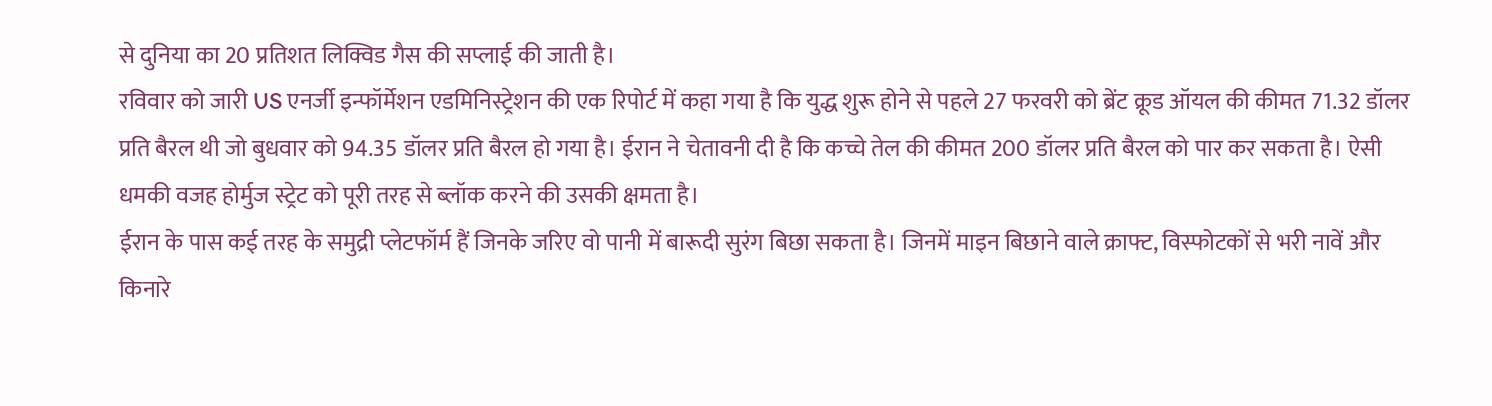से दुनिया का 20 प्रतिशत लिक्विड गैस की सप्लाई की जाती है।
रविवार को जारी US एनर्जी इन्फॉर्मेशन एडमिनिस्ट्रेशन की एक रिपोर्ट में कहा गया है कि युद्ध शुरू होने से पहले 27 फरवरी को ब्रेंट क्रूड ऑयल की कीमत 71.32 डॉलर प्रति बैरल थी जो बुधवार को 94.35 डॉलर प्रति बैरल हो गया है। ईरान ने चेतावनी दी है कि कच्चे तेल की कीमत 200 डॉलर प्रति बैरल को पार कर सकता है। ऐसी धमकी वजह होर्मुज स्ट्रेट को पूरी तरह से ब्लॉक करने की उसकी क्षमता है।
ईरान के पास कई तरह के समुद्री प्लेटफॉर्म हैं जिनके जरिए वो पानी में बारूदी सुरंग बिछा सकता है। जिनमें माइन बिछाने वाले क्राफ्ट, विस्फोटकों से भरी नावें और किनारे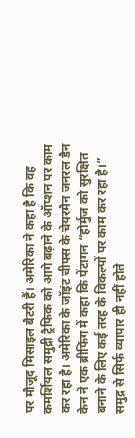पर मौजूद मिसाइल बैटरी हैं। अमेरिका ने कहा है कि वह कमर्शियल समुद्री ट्रैफिक को आगे बढ़ाने के ऑप्शन पर काम कर रहा है। अमेरिका के जॉइंट चीफ्स के चेयरमैन जनरल डैन केन ने एक ब्रीफिंग में कहा कि पेंटागन “होर्मुज को सुरक्षित बनाने के लिए कई तरह के विकल्पों पर काम कर रहा है।”
समुद्र से सिर्फ व्यापार ही नहीं होते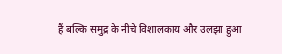हैं बल्कि समुद्र के नीचे विशालकाय और उलझा हुआ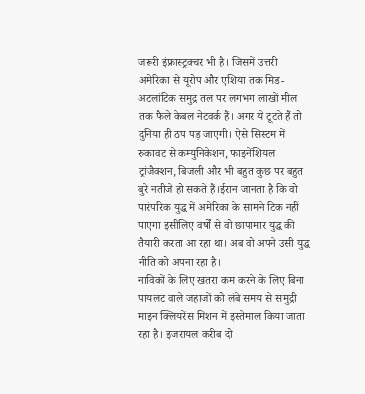जरूरी इंफ्रास्ट्रक्चर भी है। जिसमें उत्तरी अमेरिका से यूरोप और एशिया तक मिड-अटलांटिक समुद्र तल पर लगभग लाखों मील तक फैले केबल नेटवर्क हैं। अगर ये टूटते हैं तो दुनिया ही ठप पड़ जाएगी। ऐसे सिस्टम में रुकावट से कम्युनिकेशन, फाइनेंशियल ट्रांजैक्शन, बिजली और भी बहुत कुछ पर बहुत बुरे नतीजे हो सकते हैं।ईरान जानता है कि वो पारंपरिक युद्ध में अमेरिका के सामने टिक नहीं पाएगा इसीलिए वर्षों से वो छापामार युद्ध की तैयारी करता आ रहा था। अब वो अपने उसी युद्ध नीति को अपना रहा है।
नाविकों के लिए खतरा कम करने के लिए बिना पायलट वाले जहाजों को लंबे समय से समुद्री माइन क्लियरेंस मिशन में इस्तेमाल किया जाता रहा है। इजरायल करीब दो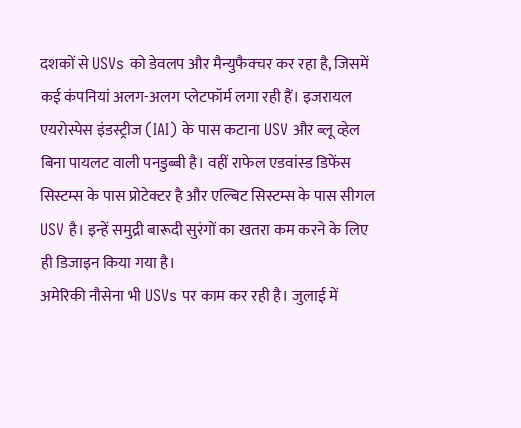दशकों से USVs को डेवलप और मैन्युफैक्चर कर रहा है, जिसमें कई कंपनियां अलग-अलग प्लेटफॉर्म लगा रही हैं। इजरायल एयरोस्पेस इंडस्ट्रीज (IAI) के पास कटाना USV और ब्लू व्हेल बिना पायलट वाली पनडुब्बी है। वहीं राफेल एडवांस्ड डिफेंस सिस्टम्स के पास प्रोटेक्टर है और एल्बिट सिस्टम्स के पास सीगल USV है। इन्हें समुद्री बारूदी सुरंगों का खतरा कम करने के लिए ही डिजाइन किया गया है।
अमेरिकी नौसेना भी USVs पर काम कर रही है। जुलाई में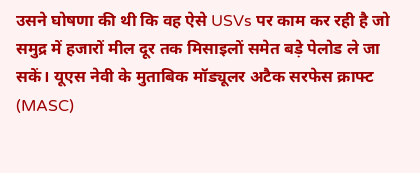उसने घोषणा की थी कि वह ऐसे USVs पर काम कर रही है जो समुद्र में हजारों मील दूर तक मिसाइलों समेत बड़े पेलोड ले जा सकें। यूएस नेवी के मुताबिक मॉड्यूलर अटैक सरफेस क्राफ्ट (MASC)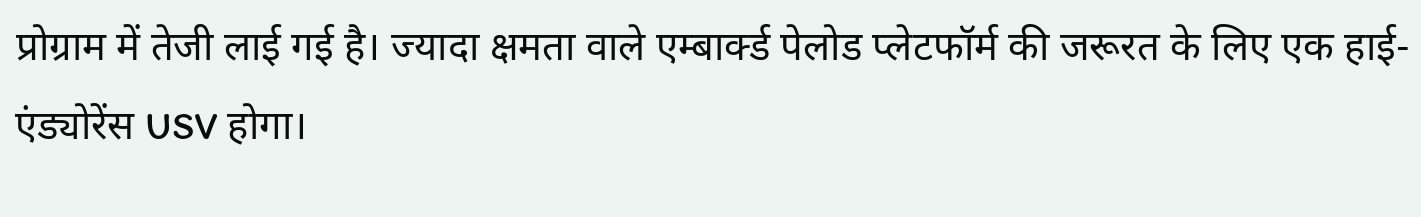प्रोग्राम में तेजी लाई गई है। ज्यादा क्षमता वाले एम्बार्क्ड पेलोड प्लेटफॉर्म की जरूरत के लिए एक हाई-एंड्योरेंस USV होगा।